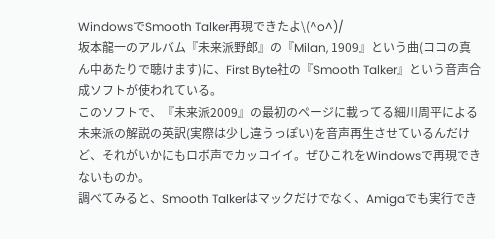WindowsでSmooth Talker再現できたよ\(^o^)/
坂本龍一のアルバム『未来派野郎』の『Milan, 1909』という曲(ココの真ん中あたりで聴けます)に、First Byte社の『Smooth Talker』という音声合成ソフトが使われている。
このソフトで、『未来派2009』の最初のページに載ってる細川周平による未来派の解説の英訳(実際は少し違うっぽい)を音声再生させているんだけど、それがいかにもロボ声でカッコイイ。ぜひこれをWindowsで再現できないものか。
調べてみると、Smooth Talkerはマックだけでなく、Amigaでも実行でき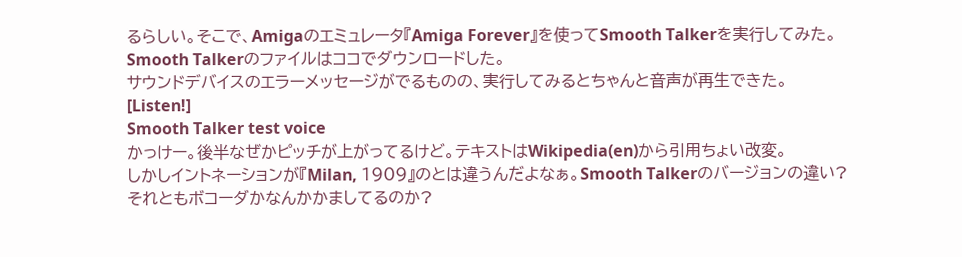るらしい。そこで、Amigaのエミュレータ『Amiga Forever』を使ってSmooth Talkerを実行してみた。Smooth Talkerのファイルはココでダウンロードした。
サウンドデバイスのエラーメッセージがでるものの、実行してみるとちゃんと音声が再生できた。
[Listen!]
Smooth Talker test voice
かっけー。後半なぜかピッチが上がってるけど。テキストはWikipedia(en)から引用ちょい改変。
しかしイントネーションが『Milan, 1909』のとは違うんだよなぁ。Smooth Talkerのバージョンの違い? それともボコーダかなんかかましてるのか?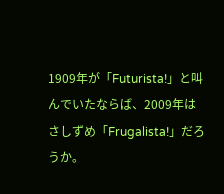1909年が「Futurista!」と叫んでいたならば、2009年はさしずめ「Frugalista!」だろうか。